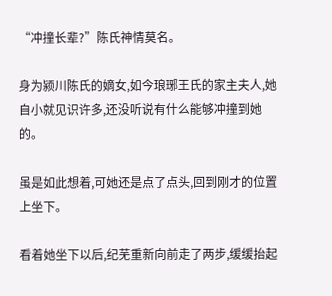“冲撞长辈?”陈氏神情莫名。

身为颍川陈氏的嫡女,如今琅琊王氏的家主夫人,她自小就见识许多,还没听说有什么能够冲撞到她的。

虽是如此想着,可她还是点了点头,回到刚才的位置上坐下。

看着她坐下以后,纪芜重新向前走了两步,缓缓抬起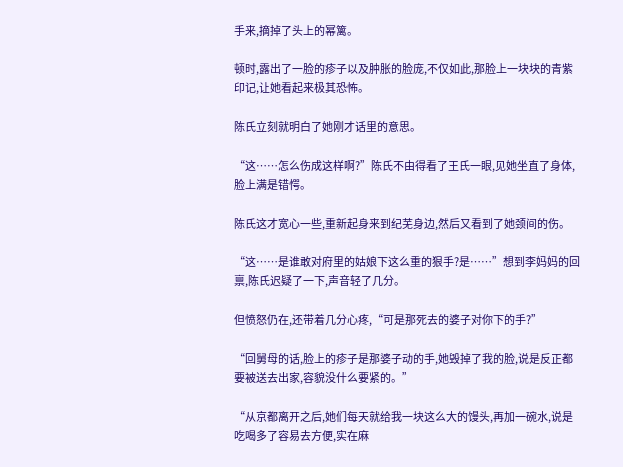手来,摘掉了头上的幂篱。

顿时,露出了一脸的疹子以及肿胀的脸庞,不仅如此,那脸上一块块的青紫印记,让她看起来极其恐怖。

陈氏立刻就明白了她刚才话里的意思。

“这……怎么伤成这样啊?”陈氏不由得看了王氏一眼,见她坐直了身体,脸上满是错愕。

陈氏这才宽心一些,重新起身来到纪芜身边,然后又看到了她颈间的伤。

“这……是谁敢对府里的姑娘下这么重的狠手?是……”想到李妈妈的回禀,陈氏迟疑了一下,声音轻了几分。

但愤怒仍在,还带着几分心疼,“可是那死去的婆子对你下的手?”

“回舅母的话,脸上的疹子是那婆子动的手,她毁掉了我的脸,说是反正都要被送去出家,容貌没什么要紧的。”

“从京都离开之后,她们每天就给我一块这么大的馒头,再加一碗水,说是吃喝多了容易去方便,实在麻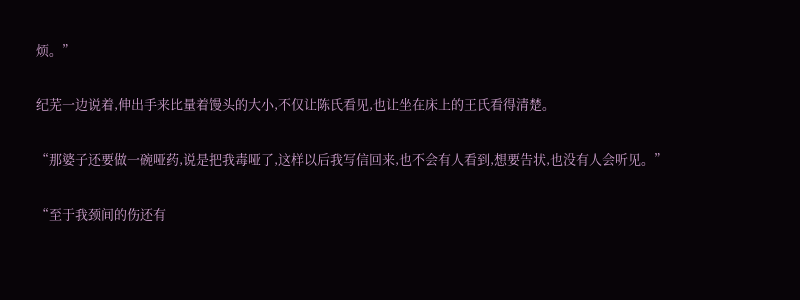烦。”

纪芜一边说着,伸出手来比量着馒头的大小,不仅让陈氏看见,也让坐在床上的王氏看得清楚。

“那婆子还要做一碗哑药,说是把我毒哑了,这样以后我写信回来,也不会有人看到,想要告状,也没有人会听见。”

“至于我颈间的伤还有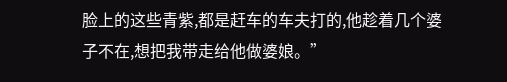脸上的这些青紫,都是赶车的车夫打的,他趁着几个婆子不在,想把我带走给他做婆娘。”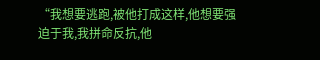“我想要逃跑,被他打成这样,他想要强迫于我,我拼命反抗,他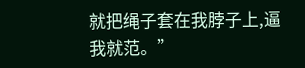就把绳子套在我脖子上,逼我就范。”